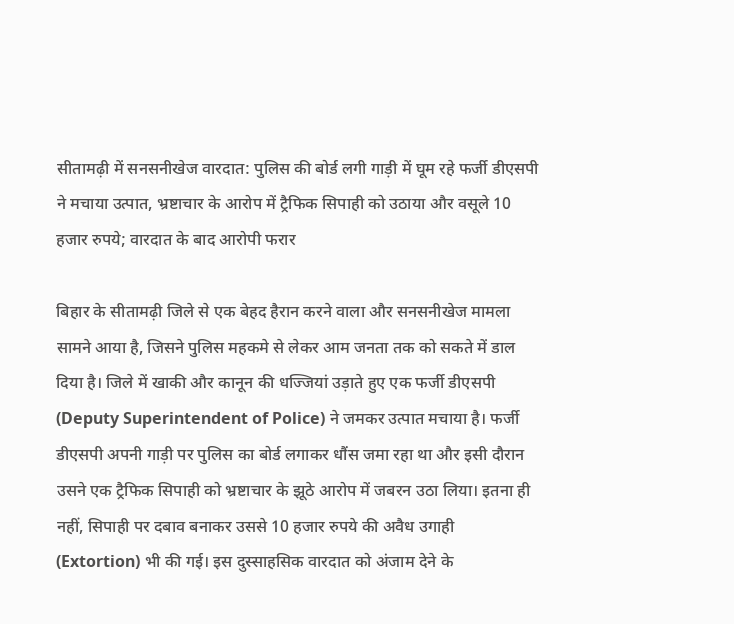सीतामढ़ी में सनसनीखेज वारदात: पुलिस की बोर्ड लगी गाड़ी में घूम रहे फर्जी डीएसपी ने मचाया उत्पात, भ्रष्टाचार के आरोप में ट्रैफिक सिपाही को उठाया और वसूले 10 हजार रुपये; वारदात के बाद आरोपी फरार

बिहार के सीतामढ़ी जिले से एक बेहद हैरान करने वाला और सनसनीखेज मामला सामने आया है, जिसने पुलिस महकमे से लेकर आम जनता तक को सकते में डाल दिया है। जिले में खाकी और कानून की धज्जियां उड़ाते हुए एक फर्जी डीएसपी (Deputy Superintendent of Police) ने जमकर उत्पात मचाया है। फर्जी डीएसपी अपनी गाड़ी पर पुलिस का बोर्ड लगाकर धौंस जमा रहा था और इसी दौरान उसने एक ट्रैफिक सिपाही को भ्रष्टाचार के झूठे आरोप में जबरन उठा लिया। इतना ही नहीं, सिपाही पर दबाव बनाकर उससे 10 हजार रुपये की अवैध उगाही (Extortion) भी की गई। इस दुस्साहसिक वारदात को अंजाम देने के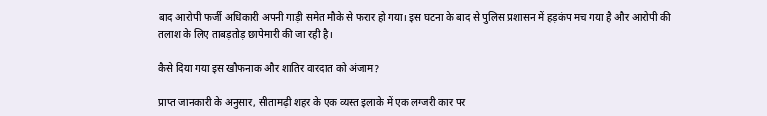बाद आरोपी फर्जी अधिकारी अपनी गाड़ी समेत मौके से फरार हो गया। इस घटना के बाद से पुलिस प्रशासन में हड़कंप मच गया है और आरोपी की तलाश के लिए ताबड़तोड़ छापेमारी की जा रही है।

कैसे दिया गया इस खौफनाक और शातिर वारदात को अंजाम?

प्राप्त जानकारी के अनुसार, सीतामढ़ी शहर के एक व्यस्त इलाके में एक लग्जरी कार पर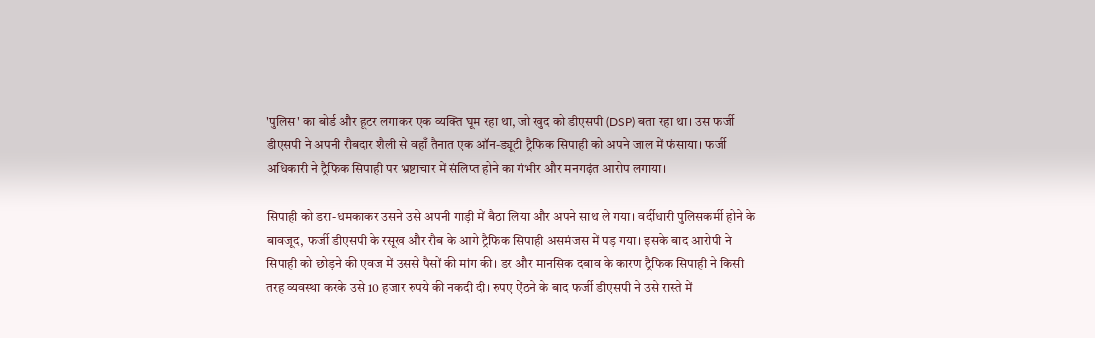'पुलिस' का बोर्ड और हूटर लगाकर एक व्यक्ति घूम रहा था, जो खुद को डीएसपी (DSP) बता रहा था। उस फर्जी डीएसपी ने अपनी रौबदार शैली से वहाँ तैनात एक ऑन-ड्यूटी ट्रैफिक सिपाही को अपने जाल में फंसाया। फर्जी अधिकारी ने ट्रैफिक सिपाही पर भ्रष्टाचार में संलिप्त होने का गंभीर और मनगढ़ंत आरोप लगाया।

सिपाही को डरा-धमकाकर उसने उसे अपनी गाड़ी में बैठा लिया और अपने साथ ले गया। वर्दीधारी पुलिसकर्मी होने के बावजूद, फर्जी डीएसपी के रसूख और रौब के आगे ट्रैफिक सिपाही असमंजस में पड़ गया। इसके बाद आरोपी ने सिपाही को छोड़ने की एवज में उससे पैसों की मांग की। डर और मानसिक दबाव के कारण ट्रैफिक सिपाही ने किसी तरह व्यवस्था करके उसे 10 हजार रुपये की नकदी दी। रुपए ऐंठने के बाद फर्जी डीएसपी ने उसे रास्ते में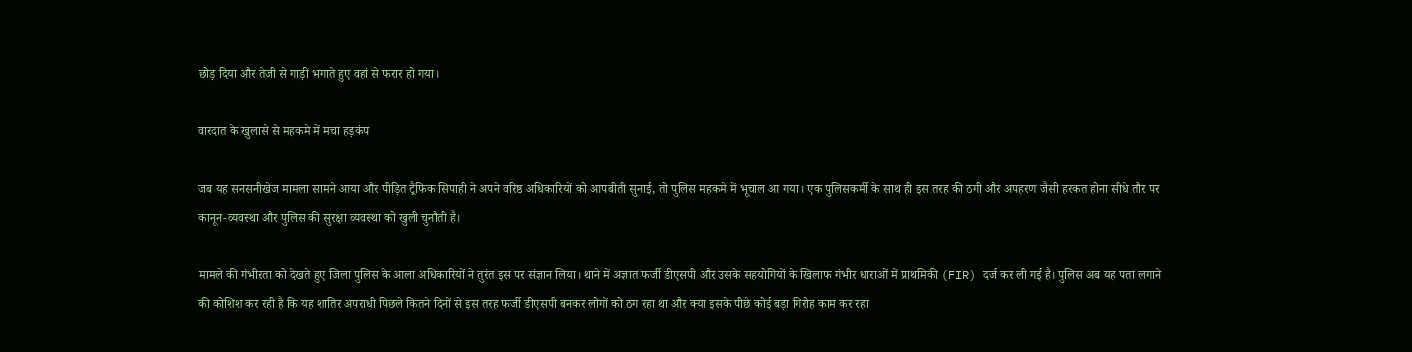छोड़ दिया और तेजी से गाड़ी भगाते हुए वहां से फरार हो गया।

वारदात के खुलासे से महकमे में मचा हड़कंप

जब यह सनसनीखेज मामला सामने आया और पीड़ित ट्रैफिक सिपाही ने अपने वरिष्ठ अधिकारियों को आपबीती सुनाई, तो पुलिस महकमे में भूचाल आ गया। एक पुलिसकर्मी के साथ ही इस तरह की ठगी और अपहरण जैसी हरकत होना सीधे तौर पर कानून-व्यवस्था और पुलिस की सुरक्षा व्यवस्था को खुली चुनौती है।

मामले की गंभीरता को देखते हुए जिला पुलिस के आला अधिकारियों ने तुरंत इस पर संज्ञान लिया। थाने में अज्ञात फर्जी डीएसपी और उसके सहयोगियों के खिलाफ गंभीर धाराओं में प्राथमिकी (FIR) दर्ज कर ली गई है। पुलिस अब यह पता लगाने की कोशिश कर रही है कि यह शातिर अपराधी पिछले कितने दिनों से इस तरह फर्जी डीएसपी बनकर लोगों को ठग रहा था और क्या इसके पीछे कोई बड़ा गिरोह काम कर रहा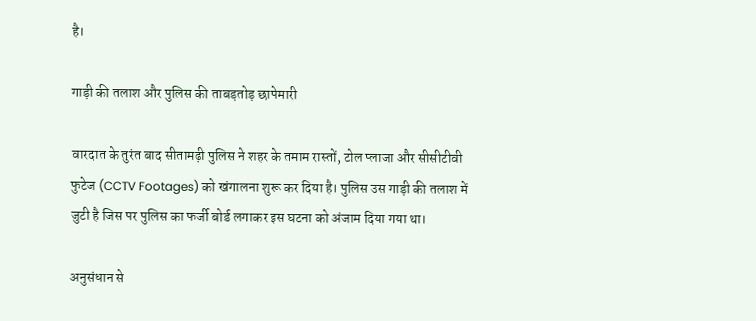है।

गाड़ी की तलाश और पुलिस की ताबड़तोड़ छापेमारी

वारदात के तुरंत बाद सीतामढ़ी पुलिस ने शहर के तमाम रास्तों, टोल प्लाजा और सीसीटीवी फुटेज (CCTV Footages) को खंगालना शुरू कर दिया है। पुलिस उस गाड़ी की तलाश में जुटी है जिस पर पुलिस का फर्जी बोर्ड लगाकर इस घटना को अंजाम दिया गया था।

अनुसंधान से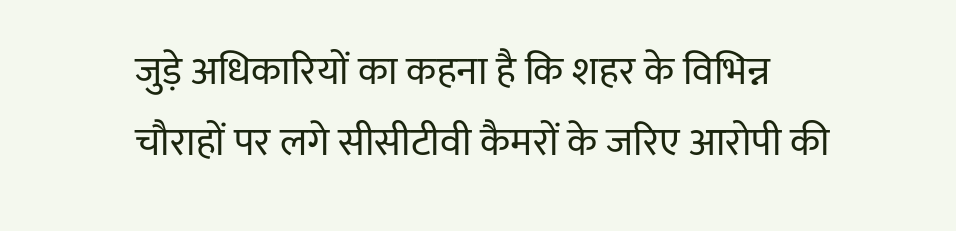जुड़े अधिकारियों का कहना है कि शहर के विभिन्न चौराहों पर लगे सीसीटीवी कैमरों के जरिए आरोपी की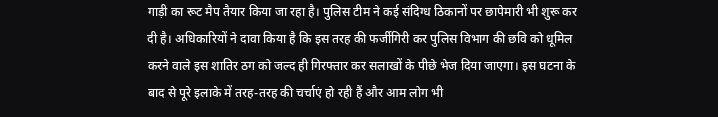गाड़ी का रूट मैप तैयार किया जा रहा है। पुलिस टीम ने कई संदिग्ध ठिकानों पर छापेमारी भी शुरू कर दी है। अधिकारियों ने दावा किया है कि इस तरह की फर्जीगिरी कर पुलिस विभाग की छवि को धूमिल करने वाले इस शातिर ठग को जल्द ही गिरफ्तार कर सलाखों के पीछे भेज दिया जाएगा। इस घटना के बाद से पूरे इलाके में तरह-तरह की चर्चाएं हो रही हैं और आम लोग भी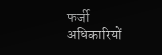फर्जी अधिकारियों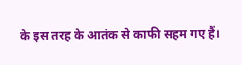के इस तरह के आतंक से काफी सहम गए हैं।